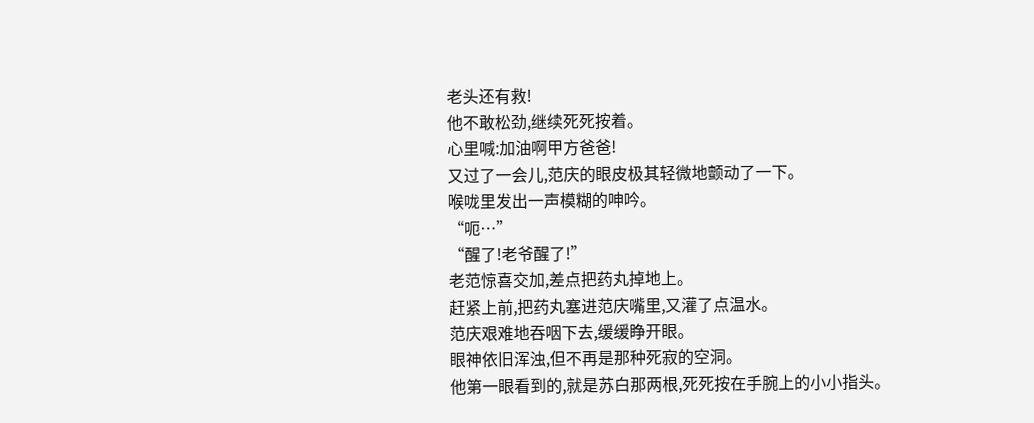老头还有救!
他不敢松劲,继续死死按着。
心里喊:加油啊甲方爸爸!
又过了一会儿,范庆的眼皮极其轻微地颤动了一下。
喉咙里发出一声模糊的呻吟。
“呃…”
“醒了!老爷醒了!”
老范惊喜交加,差点把药丸掉地上。
赶紧上前,把药丸塞进范庆嘴里,又灌了点温水。
范庆艰难地吞咽下去,缓缓睁开眼。
眼神依旧浑浊,但不再是那种死寂的空洞。
他第一眼看到的,就是苏白那两根,死死按在手腕上的小小指头。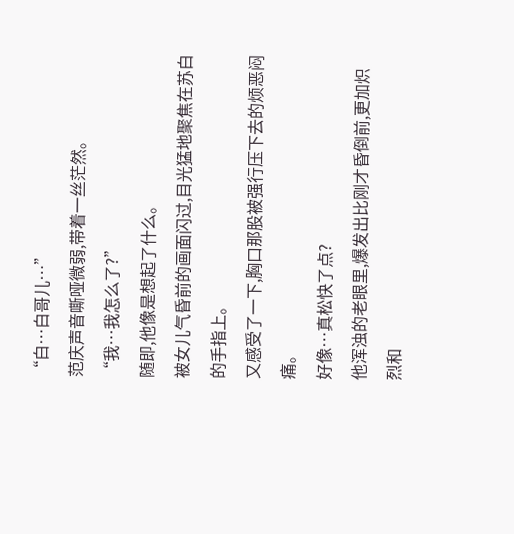“白…白哥儿…”
范庆声音嘶哑微弱,带着一丝茫然。
“我…我怎么了?”
随即,他像是想起了什么。
被女儿气昏前的画面闪过,目光猛地聚焦在苏白的手指上。
又感受了一下,胸口那股被强行压下去的烦恶闷痛。
好像…真松快了点?
他浑浊的老眼里,爆发出比刚才昏倒前,更加炽烈和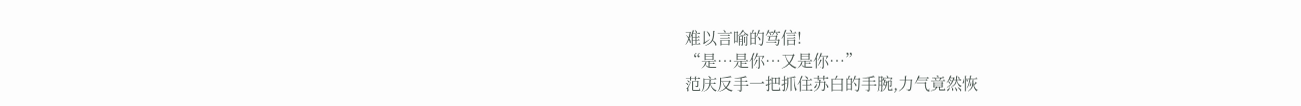难以言喻的笃信!
“是…是你…又是你…”
范庆反手一把抓住苏白的手腕,力气竟然恢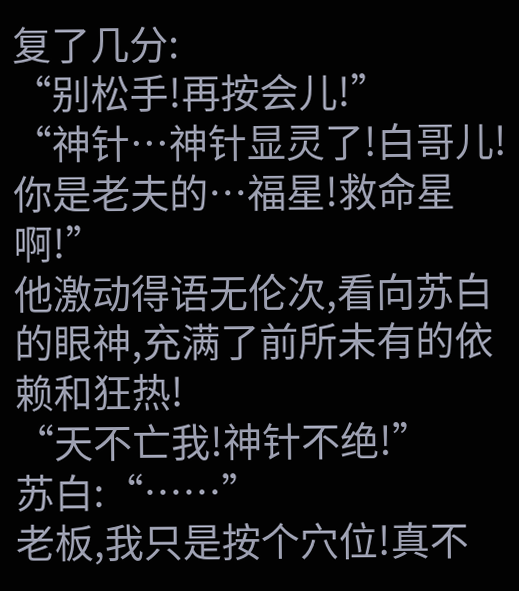复了几分:
“别松手!再按会儿!”
“神针…神针显灵了!白哥儿!你是老夫的…福星!救命星啊!”
他激动得语无伦次,看向苏白的眼神,充满了前所未有的依赖和狂热!
“天不亡我!神针不绝!”
苏白:“……”
老板,我只是按个穴位!真不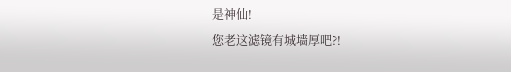是神仙!
您老这滤镜有城墙厚吧?!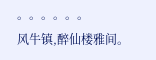。。。。。。
风牛镇,醉仙楼雅间。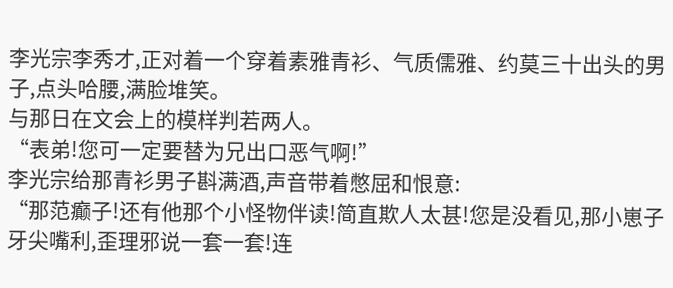李光宗李秀才,正对着一个穿着素雅青衫、气质儒雅、约莫三十出头的男子,点头哈腰,满脸堆笑。
与那日在文会上的模样判若两人。
“表弟!您可一定要替为兄出口恶气啊!”
李光宗给那青衫男子斟满酒,声音带着憋屈和恨意:
“那范癫子!还有他那个小怪物伴读!简直欺人太甚!您是没看见,那小崽子牙尖嘴利,歪理邪说一套一套!连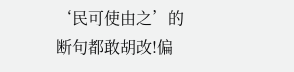‘民可使由之’的断句都敢胡改!偏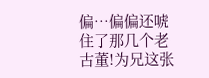偏…偏偏还唬住了那几个老古董!为兄这张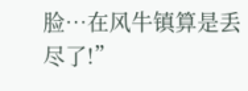脸…在风牛镇算是丢尽了!”